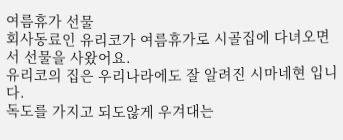여름휴가 선물
회사동료인 유리코가 여름휴가로 시골집에 다녀오면서 선물을 사왔어요.
유리코의 집은 우리나라에도 잘 알려진 시마네현 입니다.
독도를 가지고 되도않게 우겨대는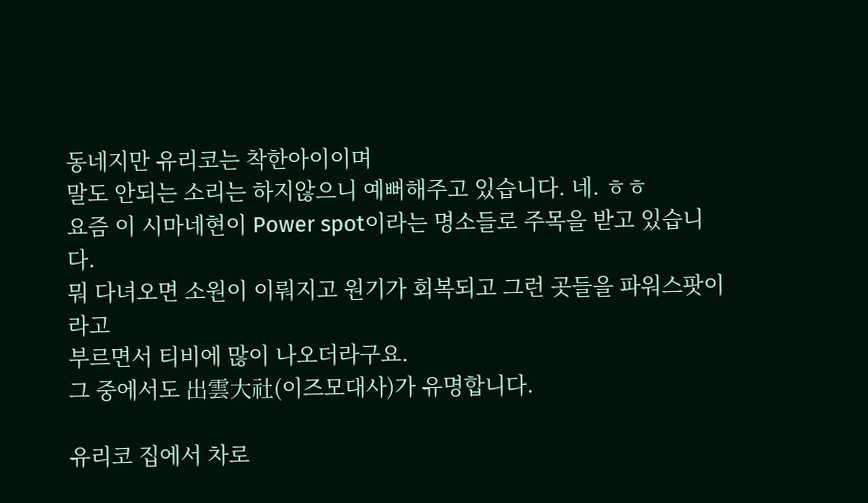동네지만 유리코는 착한아이이며
말도 안되는 소리는 하지않으니 예뻐해주고 있습니다. 네. ㅎㅎ
요즘 이 시마네현이 Power spot이라는 명소들로 주목을 받고 있습니다.
뭐 다녀오면 소원이 이뤄지고 원기가 회복되고 그런 곳들을 파워스팟이라고
부르면서 티비에 많이 나오더라구요.
그 중에서도 出雲大社(이즈모대사)가 유명합니다.

유리코 집에서 차로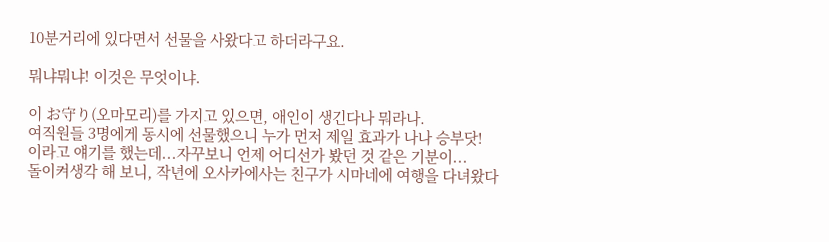10분거리에 있다면서 선물을 사왔다고 하더라구요.

뭐냐뭐냐! 이것은 무엇이냐.

이 お守り(오마모리)를 가지고 있으면, 애인이 생긴다나 뭐라나.
여직원들 3명에게 동시에 선물했으니 누가 먼저 제일 효과가 나나 승부닷!
이라고 얘기를 했는데...자꾸보니 언제 어디선가 봤던 것 같은 기분이...
돌이켜생각 해 보니, 작년에 오사카에사는 친구가 시마네에 여행을 다녀왔다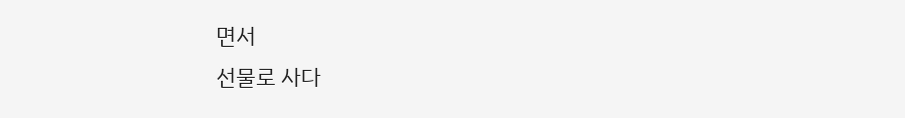면서
선물로 사다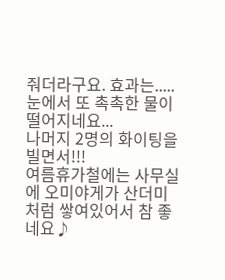줘더라구요. 효과는.....눈에서 또 촉촉한 물이 떨어지네요...
나머지 2명의 화이팅을 빌면서!!!
여름휴가철에는 사무실에 오미야게가 산더미처럼 쌓여있어서 참 좋네요♪